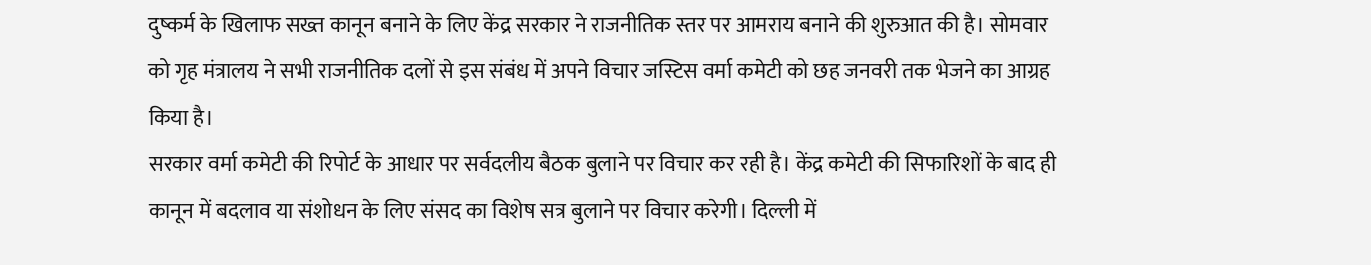दुष्कर्म के खिलाफ सख्त कानून बनाने के लिए केंद्र सरकार ने राजनीतिक स्तर पर आमराय बनाने की शुरुआत की है। सोमवार को गृह मंत्रालय ने सभी राजनीतिक दलों से इस संबंध में अपने विचार जस्टिस वर्मा कमेटी को छह जनवरी तक भेजने का आग्रह किया है।
सरकार वर्मा कमेटी की रिपोर्ट के आधार पर सर्वदलीय बैठक बुलाने पर विचार कर रही है। केंद्र कमेटी की सिफारिशों के बाद ही कानून में बदलाव या संशोधन के लिए संसद का विशेष सत्र बुलाने पर विचार करेगी। दिल्ली में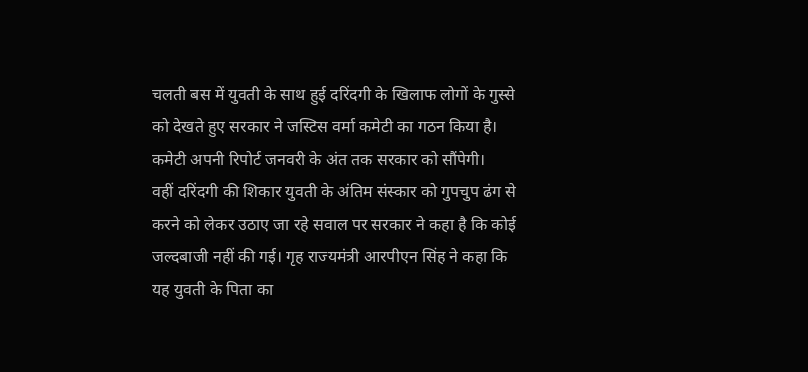चलती बस में युवती के साथ हुई दरिंदगी के खिलाफ लोगों के गुस्से को देखते हुए सरकार ने जस्टिस वर्मा कमेटी का गठन किया है। कमेटी अपनी रिपोर्ट जनवरी के अंत तक सरकार को सौंपेगी।
वहीं दरिंदगी की शिकार युवती के अंतिम संस्कार को गुपचुप ढंग से करने को लेकर उठाए जा रहे सवाल पर सरकार ने कहा है कि कोई जल्दबाजी नहीं की गई। गृह राज्यमंत्री आरपीएन सिंह ने कहा कि यह युवती के पिता का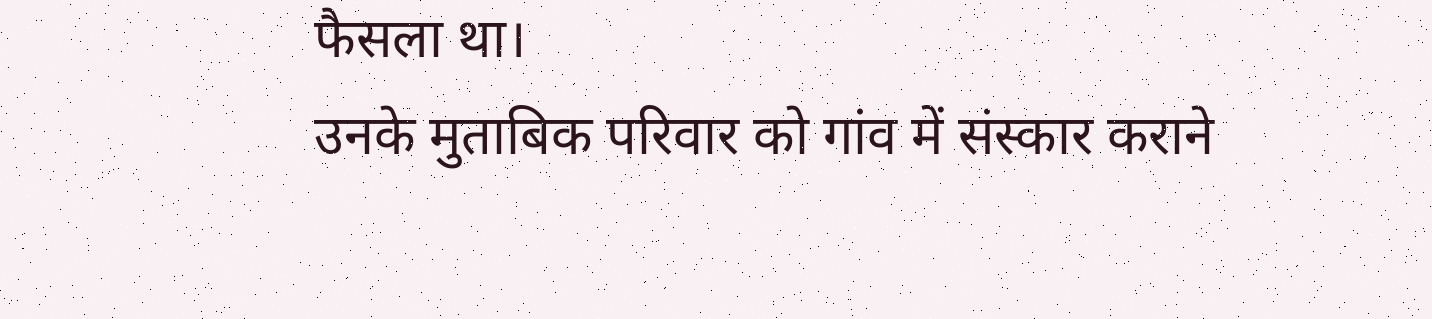फैसला था।
उनके मुताबिक परिवार को गांव में संस्कार कराने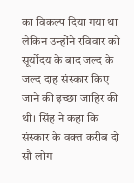का विकल्प दिया गया था लेकिन उन्होंने रविवार को सूर्योदय के बाद जल्द के जल्द दाह संस्कार किए जाने की इच्छा जाहिर की थी। सिंह ने कहा कि संस्कार के वक्त करीब दो सौ लोग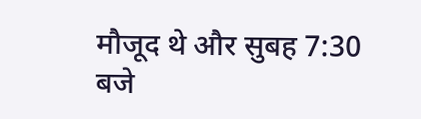मौजूद थे और सुबह 7:30 बजे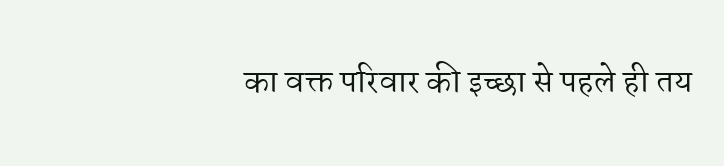का वक्त परिवार की इच्छा से पहले ही तय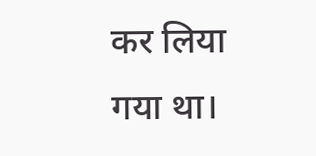कर लिया गया था।